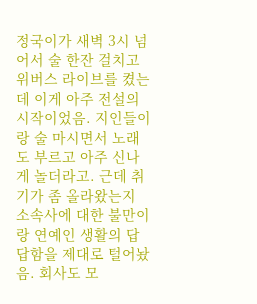정국이가 새벽 3시 넘어서 술 한잔 걸치고 위버스 라이브를 켰는데 이게 아주 전설의 시작이었음. 지인들이랑 술 마시면서 노래도 부르고 아주 신나게 놀더라고. 근데 취기가 좀 올라왔는지 소속사에 대한 불만이랑 연예인 생활의 답답함을 제대로 털어놨음. 회사도 모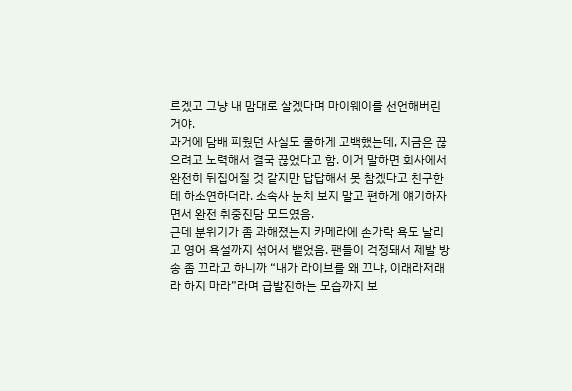르겠고 그냥 내 맘대로 살겠다며 마이웨이를 선언해버린 거야.
과거에 담배 피웠던 사실도 쿨하게 고백했는데, 지금은 끊으려고 노력해서 결국 끊었다고 함. 이거 말하면 회사에서 완전히 뒤집어질 것 같지만 답답해서 못 참겠다고 친구한테 하소연하더라. 소속사 눈치 보지 말고 편하게 얘기하자면서 완전 취중진담 모드였음.
근데 분위기가 좀 과해졌는지 카메라에 손가락 욕도 날리고 영어 욕설까지 섞어서 뱉었음. 팬들이 걱정돼서 제발 방송 좀 끄라고 하니까 “내가 라이브를 왜 끄냐, 이래라저래라 하지 마라”라며 급발진하는 모습까지 보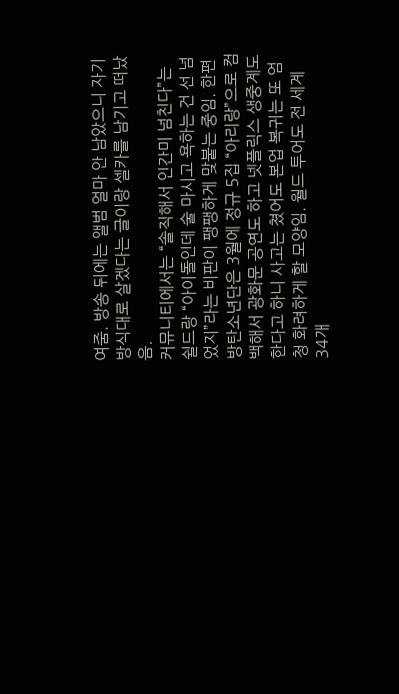여줌. 방송 뒤에는 앨범 얼마 안 남았으니 자기 방식대로 살겠다는 글이랑 셀카를 남기고 떠났음.
커뮤니티에서는 “솔직해서 인간미 넘친다”는 쉴드랑 “아이돌인데 술 마시고 욕하는 건 선 넘었지”라는 비판이 팽팽하게 맞붙는 중임. 한편 방탄소년단은 3월에 정규 5집 “아리랑”으로 컴백해서 광화문 공연도 하고 넷플릭스 생중계도 한다고 하니 사고는 쳤어도 본업 복귀는 또 엄청 화려하게 할 모양임. 월드 투어도 전 세계 34개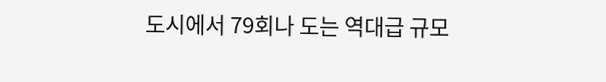도시에서 79회나 도는 역대급 규모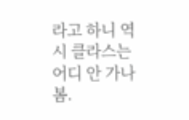라고 하니 역시 클라스는 어디 안 가나 봄.